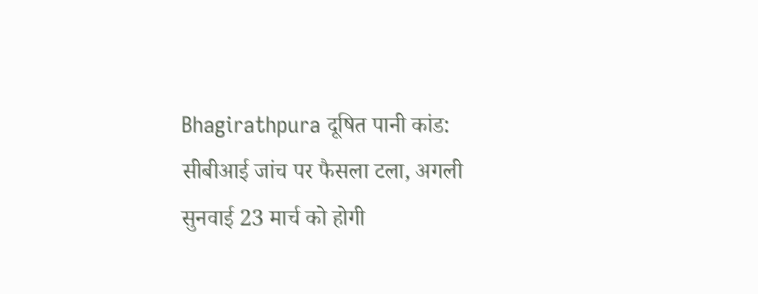Bhagirathpura दूषित पानी कांड: सीबीआई जांच पर फैसला टला, अगली सुनवाई 23 मार्च को होगी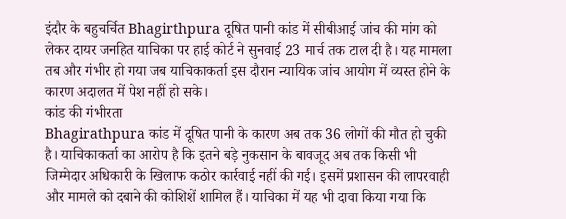इंदौर के बहुचर्चित Bhagirthpura दूषित पानी कांड में सीबीआई जांच की मांग को लेकर दायर जनहित याचिका पर हाई कोर्ट ने सुनवाई 23 मार्च तक टाल दी है। यह मामला तब और गंभीर हो गया जब याचिकाकर्ता इस दौरान न्यायिक जांच आयोग में व्यस्त होने के कारण अदालत में पेश नहीं हो सके।
कांड की गंभीरता
Bhagirathpura कांड में दूषित पानी के कारण अब तक 36 लोगों की मौत हो चुकी है। याचिकाकर्ता का आरोप है कि इतने बड़े नुकसान के बावजूद अब तक किसी भी जिम्मेदार अधिकारी के खिलाफ कठोर कार्रवाई नहीं की गई। इसमें प्रशासन की लापरवाही और मामले को दबाने की कोशिशें शामिल हैं। याचिका में यह भी दावा किया गया कि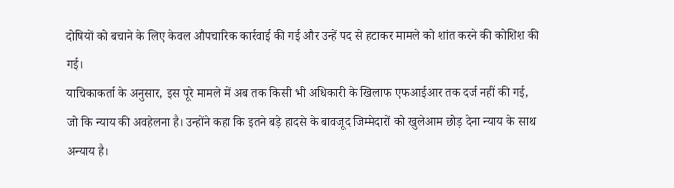दोषियों को बचाने के लिए केवल औपचारिक कार्रवाई की गई और उन्हें पद से हटाकर मामले को शांत करने की कोशिश की गई।
याचिकाकर्ता के अनुसार, इस पूरे मामले में अब तक किसी भी अधिकारी के खिलाफ एफआईआर तक दर्ज नहीं की गई, जो कि न्याय की अवहेलना है। उन्होंने कहा कि इतने बड़े हादसे के बावजूद जिम्मेदारों को खुलेआम छोड़ देना न्याय के साथ अन्याय है।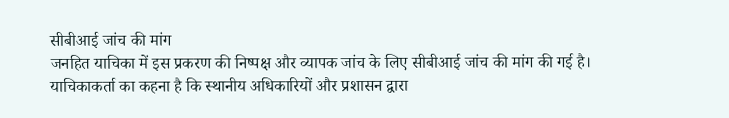सीबीआई जांच की मांग
जनहित याचिका में इस प्रकरण की निष्पक्ष और व्यापक जांच के लिए सीबीआई जांच की मांग की गई है। याचिकाकर्ता का कहना है कि स्थानीय अधिकारियों और प्रशासन द्वारा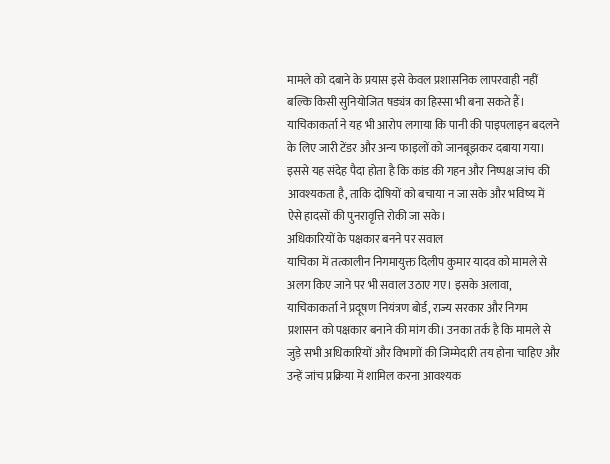मामले को दबाने के प्रयास इसे केवल प्रशासनिक लापरवाही नहीं बल्कि किसी सुनियोजित षड्यंत्र का हिस्सा भी बना सकते हैं।
याचिकाकर्ता ने यह भी आरोप लगाया कि पानी की पाइपलाइन बदलने के लिए जारी टेंडर और अन्य फाइलों को जानबूझकर दबाया गया। इससे यह संदेह पैदा होता है कि कांड की गहन और निष्पक्ष जांच की आवश्यकता है, ताकि दोषियों को बचाया न जा सके और भविष्य में ऐसे हादसों की पुनरावृत्ति रोकी जा सके।
अधिकारियों के पक्षकार बनने पर सवाल
याचिका में तत्कालीन निगमायुक्त दिलीप कुमार यादव को मामले से अलग किए जाने पर भी सवाल उठाए गए। इसके अलावा, याचिकाकर्ता ने प्रदूषण नियंत्रण बोर्ड, राज्य सरकार और निगम प्रशासन को पक्षकार बनाने की मांग की। उनका तर्क है कि मामले से जुड़े सभी अधिकारियों और विभागों की जिम्मेदारी तय होना चाहिए और उन्हें जांच प्रक्रिया में शामिल करना आवश्यक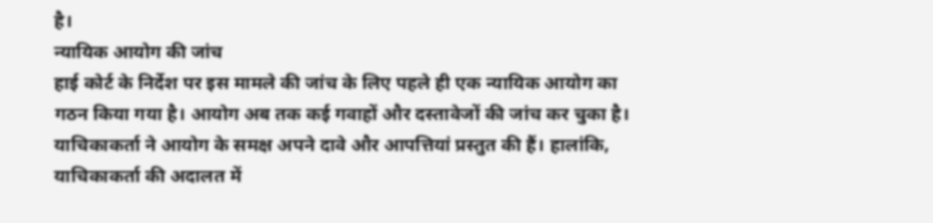है।
न्यायिक आयोग की जांच
हाई कोर्ट के निर्देश पर इस मामले की जांच के लिए पहले ही एक न्यायिक आयोग का गठन किया गया है। आयोग अब तक कई गवाहों और दस्तावेजों की जांच कर चुका है। याचिकाकर्ता ने आयोग के समक्ष अपने दावे और आपत्तियां प्रस्तुत की हैं। हालांकि, याचिकाकर्ता की अदालत में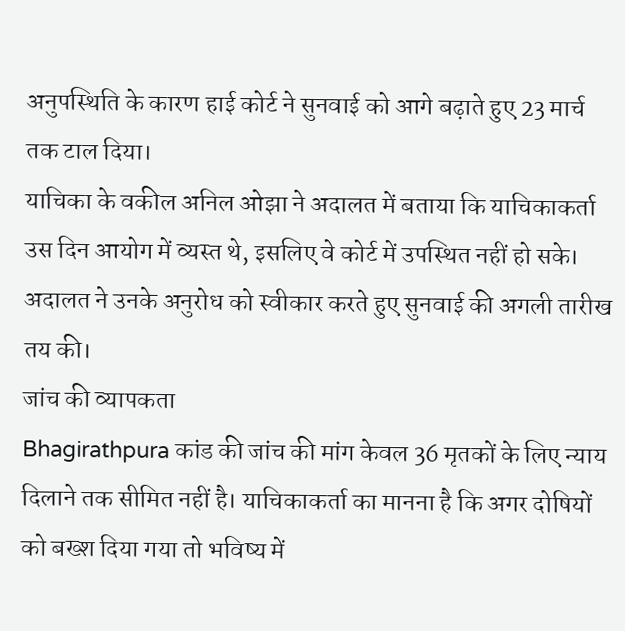अनुपस्थिति के कारण हाई कोर्ट ने सुनवाई को आगे बढ़ाते हुए 23 मार्च तक टाल दिया।
याचिका के वकील अनिल ओझा ने अदालत में बताया कि याचिकाकर्ता उस दिन आयोग में व्यस्त थे, इसलिए वे कोर्ट में उपस्थित नहीं हो सके। अदालत ने उनके अनुरोध को स्वीकार करते हुए सुनवाई की अगली तारीख तय की।
जांच की व्यापकता
Bhagirathpura कांड की जांच की मांग केवल 36 मृतकों के लिए न्याय दिलाने तक सीमित नहीं है। याचिकाकर्ता का मानना है कि अगर दोषियों को बख्श दिया गया तो भविष्य में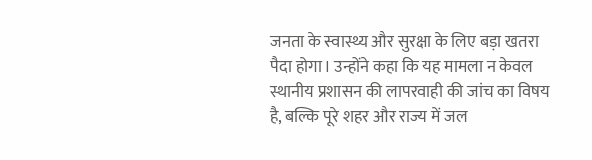जनता के स्वास्थ्य और सुरक्षा के लिए बड़ा खतरा पैदा होगा। उन्होंने कहा कि यह मामला न केवल स्थानीय प्रशासन की लापरवाही की जांच का विषय है, बल्कि पूरे शहर और राज्य में जल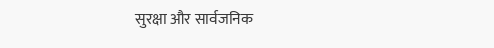सुरक्षा और सार्वजनिक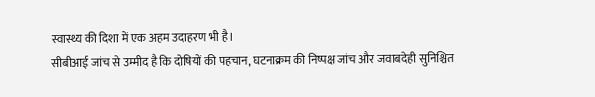स्वास्थ्य की दिशा में एक अहम उदाहरण भी है।
सीबीआई जांच से उम्मीद है कि दोषियों की पहचान, घटनाक्रम की निष्पक्ष जांच और जवाबदेही सुनिश्चित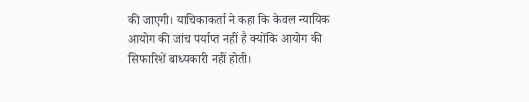की जाएगी। याचिकाकर्ता ने कहा कि केवल न्यायिक आयोग की जांच पर्याप्त नहीं है क्योंकि आयोग की सिफारिशें बाध्यकारी नहीं होती।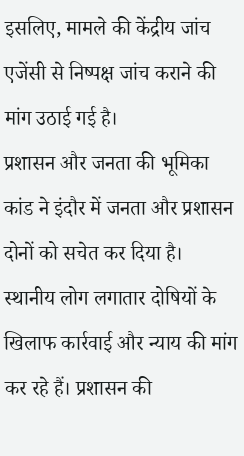इसलिए, मामले की केंद्रीय जांच एजेंसी से निष्पक्ष जांच कराने की मांग उठाई गई है।
प्रशासन और जनता की भूमिका
कांड ने इंदौर में जनता और प्रशासन दोनों को सचेत कर दिया है। स्थानीय लोग लगातार दोषियों के खिलाफ कार्रवाई और न्याय की मांग कर रहे हैं। प्रशासन की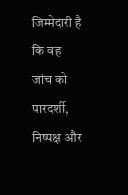जिम्मेदारी है कि वह जांच को पारदर्शी, निष्पक्ष और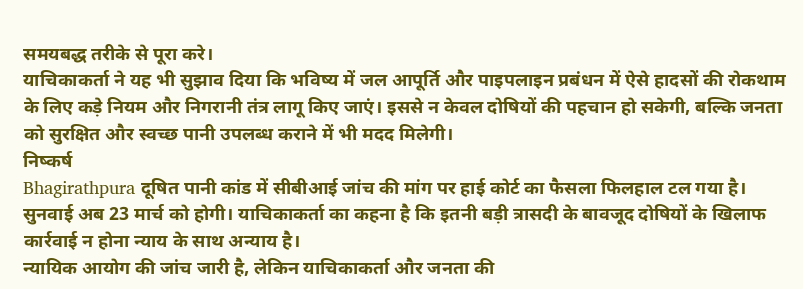समयबद्ध तरीके से पूरा करे।
याचिकाकर्ता ने यह भी सुझाव दिया कि भविष्य में जल आपूर्ति और पाइपलाइन प्रबंधन में ऐसे हादसों की रोकथाम के लिए कड़े नियम और निगरानी तंत्र लागू किए जाएं। इससे न केवल दोषियों की पहचान हो सकेगी, बल्कि जनता को सुरक्षित और स्वच्छ पानी उपलब्ध कराने में भी मदद मिलेगी।
निष्कर्ष
Bhagirathpura दूषित पानी कांड में सीबीआई जांच की मांग पर हाई कोर्ट का फैसला फिलहाल टल गया है। सुनवाई अब 23 मार्च को होगी। याचिकाकर्ता का कहना है कि इतनी बड़ी त्रासदी के बावजूद दोषियों के खिलाफ कार्रवाई न होना न्याय के साथ अन्याय है।
न्यायिक आयोग की जांच जारी है, लेकिन याचिकाकर्ता और जनता की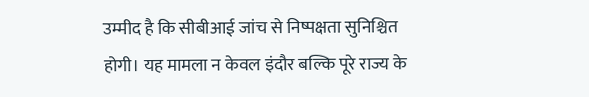उम्मीद है कि सीबीआई जांच से निष्पक्षता सुनिश्चित होगी। यह मामला न केवल इंदौर बल्कि पूरे राज्य के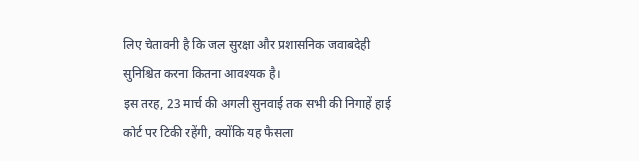लिए चेतावनी है कि जल सुरक्षा और प्रशासनिक जवाबदेही सुनिश्चित करना कितना आवश्यक है।
इस तरह, 23 मार्च की अगली सुनवाई तक सभी की निगाहें हाई कोर्ट पर टिकी रहेंगी, क्योंकि यह फैसला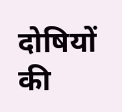दोषियों की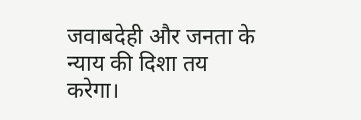जवाबदेही और जनता के न्याय की दिशा तय करेगा।